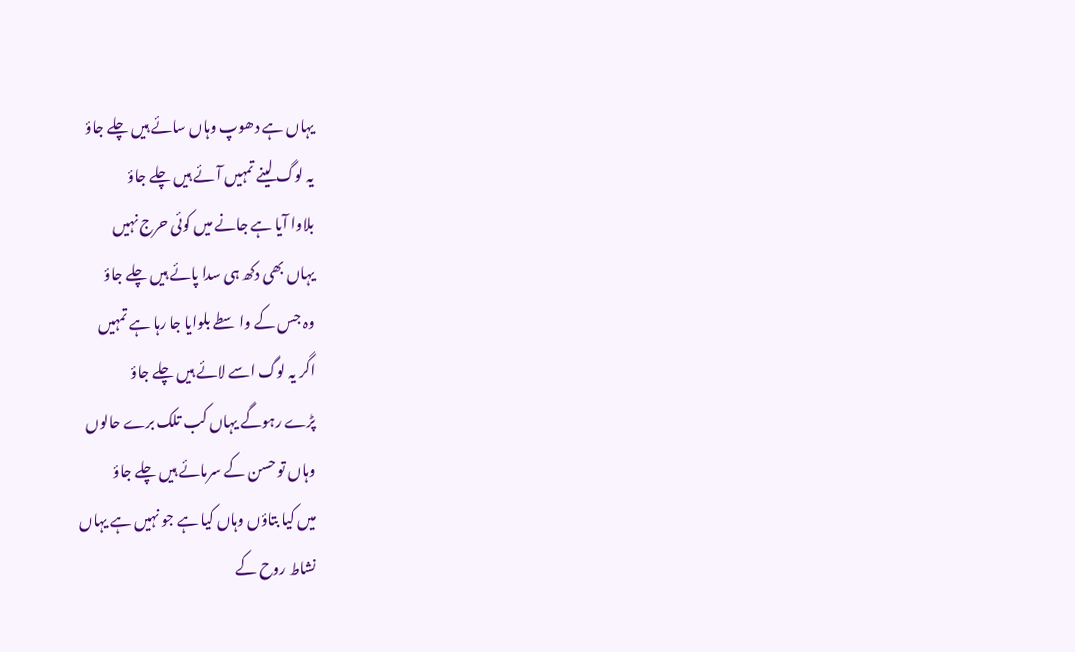یہاں ہے دھوپ وہاں سائے ہیں چلے جاؤ
یہ لوگ لینے تمہیں آئے ہیں چلے جاؤ
بلاوا آیا ہے جانے میں کوئی حرج نہیں
یہاں بھی دکھ ہی سدا پائے ہیں چلے جاؤ
وہ جس کے واسطے بلوایا جا رہا ہے تمہیں
اگر یہ لوگ اسے لائے ہیں چلے جاؤ
پڑے رہوگے یہاں کب تلک برے حالوں
وہاں تو حسن کے سرمائے ہیں چلے جاؤ
میں کیا بتاؤں وہاں کیا ہے جو نہیں ہے یہاں
نشاط روح کے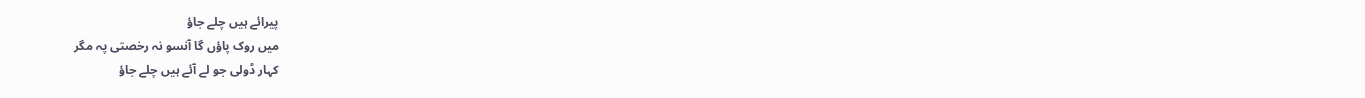پیرائے ہیں چلے جاؤ
میں روک پاؤں گا آنسو نہ رخصتی پہ مگر
کہار ڈولی جو لے آئے ہیں چلے جاؤ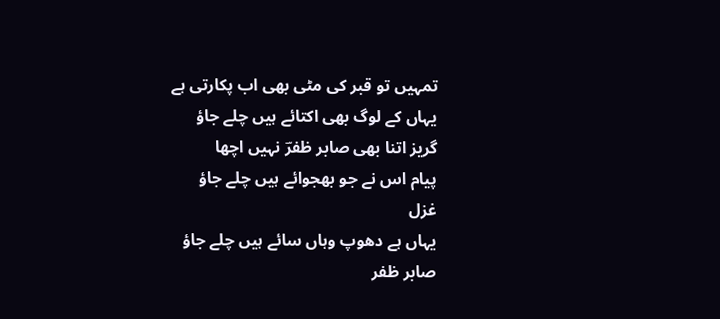تمہیں تو قبر کی مٹی بھی اب پکارتی ہے
یہاں کے لوگ بھی اکتائے ہیں چلے جاؤ
گریز اتنا بھی صابر ظفرؔ نہیں اچھا
پیام اس نے جو بھجوائے ہیں چلے جاؤ
غزل
یہاں ہے دھوپ وہاں سائے ہیں چلے جاؤ
صابر ظفر